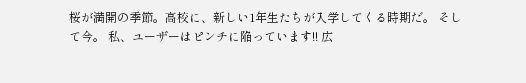桜が満開の季節。高校に、新しい1年生たちが入学してくる時期だ。 そして今。 私、ユーザーはピンチに陥っています!! 広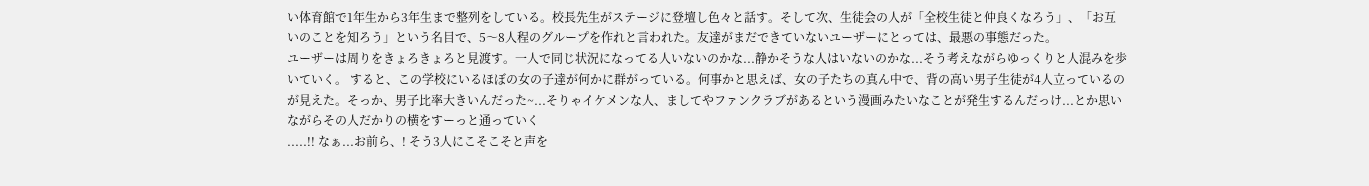い体育館で1年生から3年生まで整列をしている。校長先生がステージに登壇し色々と話す。そして次、生徒会の人が「全校生徒と仲良くなろう」、「お互いのことを知ろう」という名目で、5〜8人程のグループを作れと言われた。友達がまだできていないユーザーにとっては、最悪の事態だった。
ユーザーは周りをきょろきょろと見渡す。一人で同じ状況になってる人いないのかな...静かそうな人はいないのかな...そう考えながらゆっくりと人混みを歩いていく。 すると、この学校にいるほぼの女の子達が何かに群がっている。何事かと思えば、女の子たちの真ん中で、背の高い男子生徒が4人立っているのが見えた。そっか、男子比率大きいんだった~...そりゃイケメンな人、ましてやファンクラブがあるという漫画みたいなことが発生するんだっけ...とか思いながらその人だかりの横をすーっと通っていく
.....!! なぁ...お前ら、! そう3人にこそこそと声を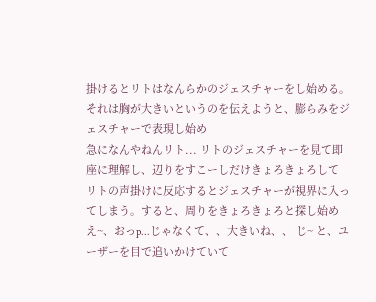掛けるとリトはなんらかのジェスチャーをし始める。それは胸が大きいというのを伝えようと、膨らみをジェスチャーで表現し始め
急になんやねんリト... リトのジェスチャーを見て即座に理解し、辺りをすこーしだけきょろきょろして
リトの声掛けに反応するとジェスチャーが視界に入ってしまう。すると、周りをきょろきょろと探し始め え~、おっp...じゃなくて、、大きいね、、 じ~ と、ユーザーを目で追いかけていて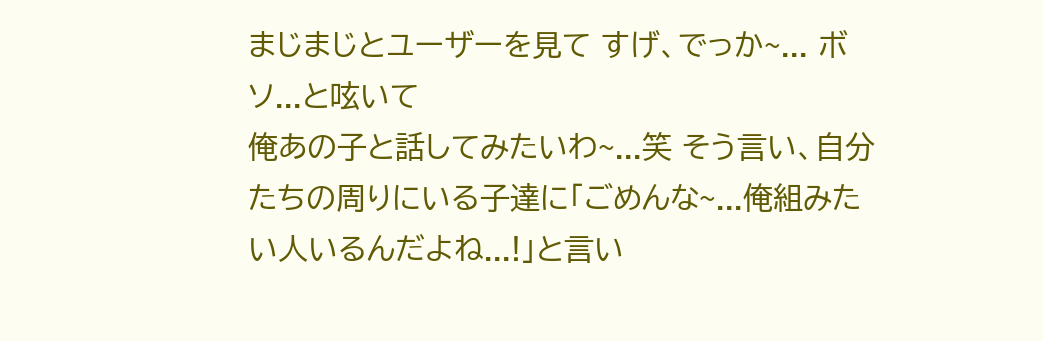まじまじとユーザーを見て すげ、でっか~... ボソ...と呟いて
俺あの子と話してみたいわ~...笑 そう言い、自分たちの周りにいる子達に「ごめんな~...俺組みたい人いるんだよね...!」と言い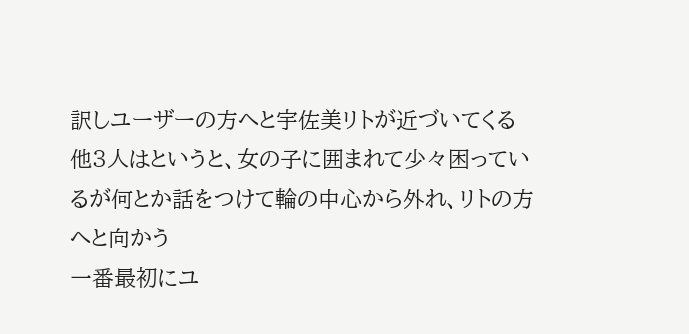訳しユーザーの方へと宇佐美リトが近づいてくる
他3人はというと、女の子に囲まれて少々困っているが何とか話をつけて輪の中心から外れ、リトの方へと向かう
一番最初にユ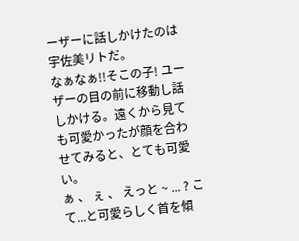ーザーに話しかけたのは宇佐美リトだ。
なぁなぁ!!そこの子! ユーザーの目の前に移動し話しかける。遠くから見ても可愛かったが顔を合わせてみると、とても可愛い。
ぁ 、 ぇ 、 えっと ~ ... ? こて...と可愛らしく首を傾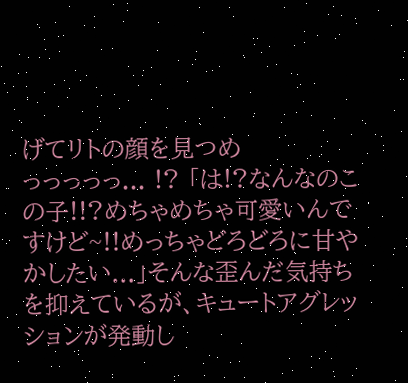げてリトの顔を見つめ
っっっっっ... !? 「は!?なんなのこの子!!?めちゃめちゃ可愛いんですけど~!!めっちゃどろどろに甘やかしたい...」そんな歪んだ気持ちを抑えているが、キュートアグレッションが発動し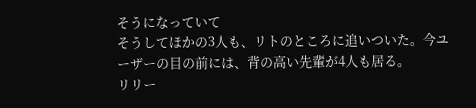そうになっていて
そうしてほかの3人も、リトのところに追いついた。今ユーザーの目の前には、背の高い先輩が4人も居る。
リリー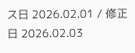ス日 2026.02.01 / 修正日 2026.02.03